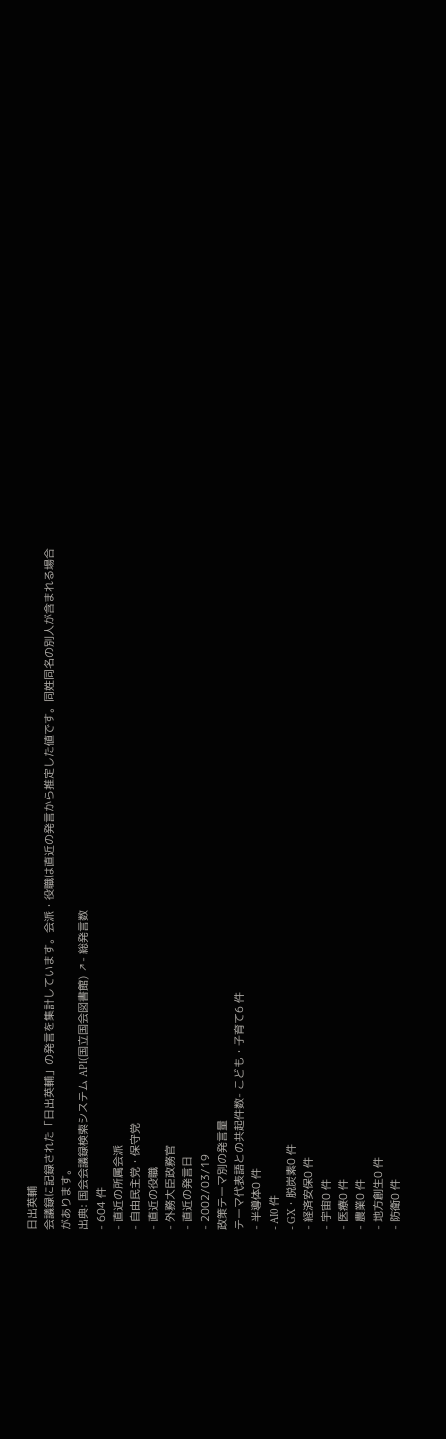日出英輔
会議録に記録された「日出英輔」の発言を集計しています。会派・役職は直近の発言から推定した値です。同姓同名の別人が含まれる場合があります。
出典: 国会会議録検索システム API(国立国会図書館) ↗- 総発言数
- 604 件
- 直近の所属会派
- 自由民主党・保守党
- 直近の役職
- 外務大臣政務官
- 直近の発言日
- 2002/03/19
政策テーマ別の発言量
テーマ代表語との共起件数- こども・子育て6 件
- 半導体0 件
- AI0 件
- GX・脱炭素0 件
- 経済安保0 件
- 宇宙0 件
- 医療0 件
- 農業0 件
- 地方創生0 件
- 防衛0 件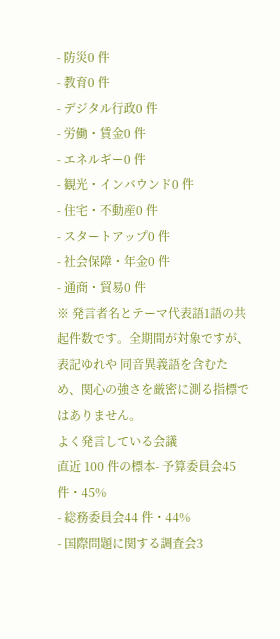- 防災0 件
- 教育0 件
- デジタル行政0 件
- 労働・賃金0 件
- エネルギー0 件
- 観光・インバウンド0 件
- 住宅・不動産0 件
- スタートアップ0 件
- 社会保障・年金0 件
- 通商・貿易0 件
※ 発言者名とテーマ代表語1語の共起件数です。全期間が対象ですが、表記ゆれや 同音異義語を含むため、関心の強さを厳密に測る指標ではありません。
よく発言している会議
直近 100 件の標本- 予算委員会45 件・45%
- 総務委員会44 件・44%
- 国際問題に関する調査会3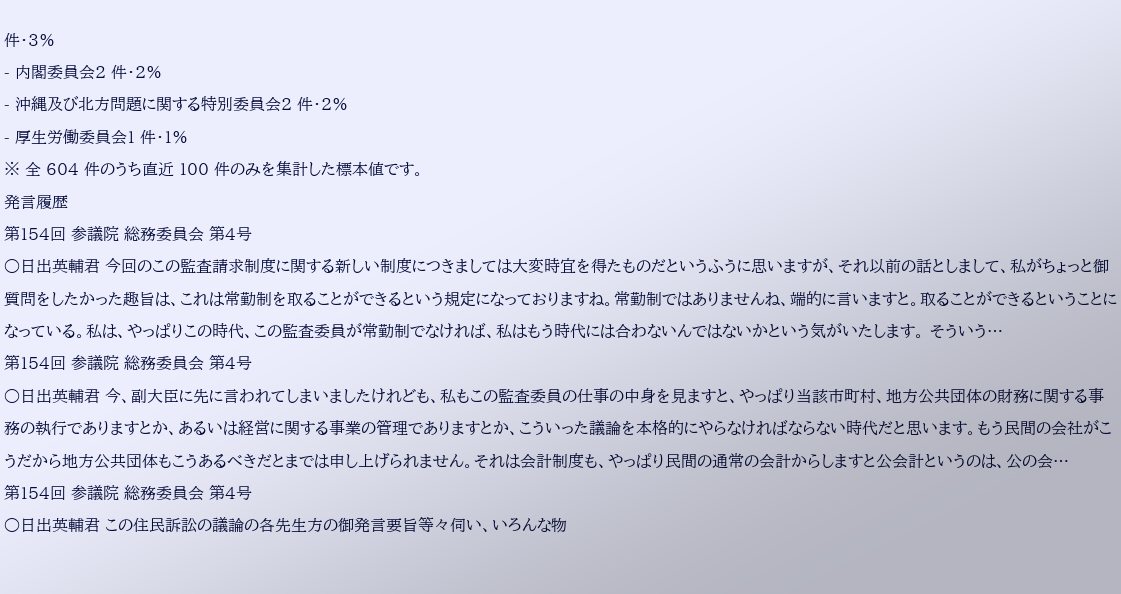件・3%
- 内閣委員会2 件・2%
- 沖縄及び北方問題に関する特別委員会2 件・2%
- 厚生労働委員会1 件・1%
※ 全 604 件のうち直近 100 件のみを集計した標本値です。
発言履歴
第154回 参議院 総務委員会 第4号
○日出英輔君 今回のこの監査請求制度に関する新しい制度につきましては大変時宜を得たものだというふうに思いますが、それ以前の話としまして、私がちょっと御質問をしたかった趣旨は、これは常勤制を取ることができるという規定になっておりますね。常勤制ではありませんね、端的に言いますと。取ることができるということになっている。私は、やっぱりこの時代、この監査委員が常勤制でなければ、私はもう時代には合わないんではないかという気がいたします。 そういう…
第154回 参議院 総務委員会 第4号
○日出英輔君 今、副大臣に先に言われてしまいましたけれども、私もこの監査委員の仕事の中身を見ますと、やっぱり当該市町村、地方公共団体の財務に関する事務の執行でありますとか、あるいは経営に関する事業の管理でありますとか、こういった議論を本格的にやらなければならない時代だと思います。もう民間の会社がこうだから地方公共団体もこうあるべきだとまでは申し上げられません。それは会計制度も、やっぱり民間の通常の会計からしますと公会計というのは、公の会…
第154回 参議院 総務委員会 第4号
○日出英輔君 この住民訴訟の議論の各先生方の御発言要旨等々伺い、いろんな物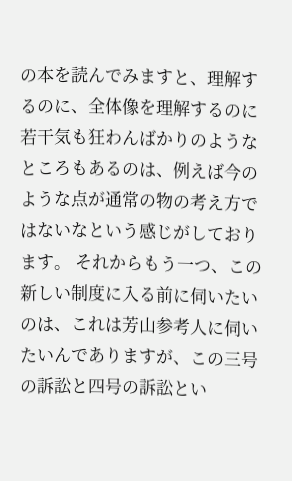の本を読んでみますと、理解するのに、全体像を理解するのに若干気も狂わんばかりのようなところもあるのは、例えば今のような点が通常の物の考え方ではないなという感じがしております。 それからもう一つ、この新しい制度に入る前に伺いたいのは、これは芳山参考人に伺いたいんでありますが、この三号の訴訟と四号の訴訟とい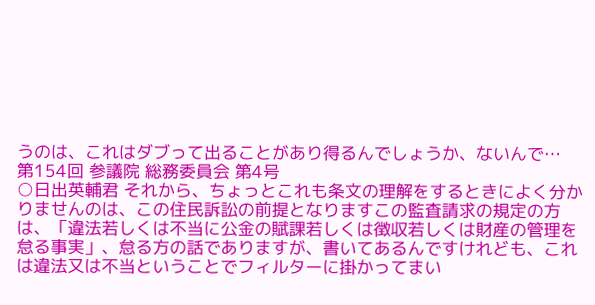うのは、これはダブって出ることがあり得るんでしょうか、ないんで…
第154回 参議院 総務委員会 第4号
○日出英輔君 それから、ちょっとこれも条文の理解をするときによく分かりませんのは、この住民訴訟の前提となりますこの監査請求の規定の方は、「違法若しくは不当に公金の賦課若しくは徴収若しくは財産の管理を怠る事実」、怠る方の話でありますが、書いてあるんですけれども、これは違法又は不当ということでフィルターに掛かってまい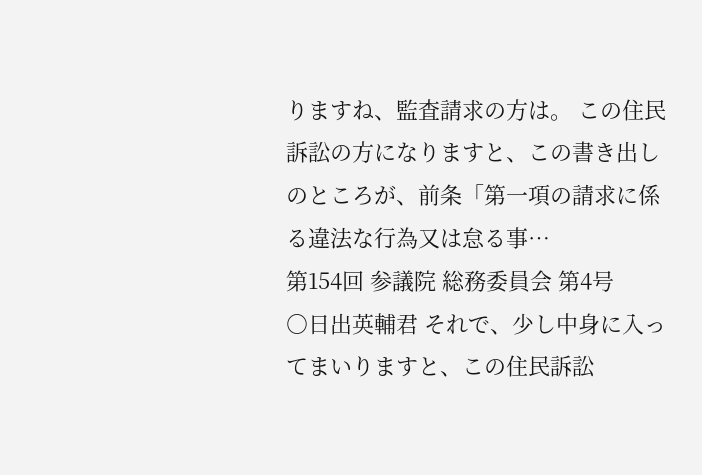りますね、監査請求の方は。 この住民訴訟の方になりますと、この書き出しのところが、前条「第一項の請求に係る違法な行為又は怠る事…
第154回 参議院 総務委員会 第4号
○日出英輔君 それで、少し中身に入ってまいりますと、この住民訴訟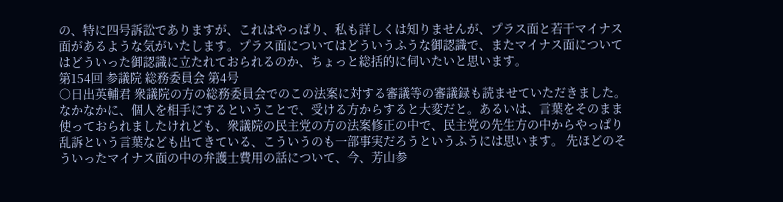の、特に四号訴訟でありますが、これはやっぱり、私も詳しくは知りませんが、プラス面と若干マイナス面があるような気がいたします。プラス面についてはどういうふうな御認識で、またマイナス面についてはどういった御認識に立たれておられるのか、ちょっと総括的に伺いたいと思います。
第154回 参議院 総務委員会 第4号
○日出英輔君 衆議院の方の総務委員会でのこの法案に対する審議等の審議録も読ませていただきました。なかなかに、個人を相手にするということで、受ける方からすると大変だと。あるいは、言葉をそのまま使っておられましたけれども、衆議院の民主党の方の法案修正の中で、民主党の先生方の中からやっぱり乱訴という言葉なども出てきている、こういうのも一部事実だろうというふうには思います。 先ほどのそういったマイナス面の中の弁護士費用の話について、今、芳山参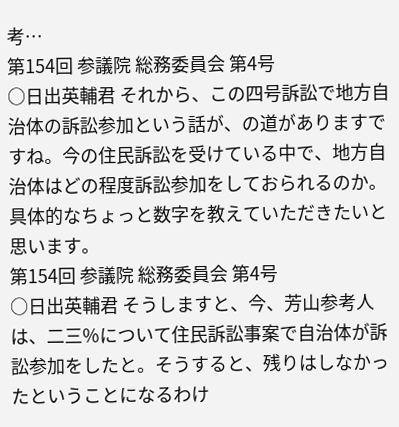考…
第154回 参議院 総務委員会 第4号
○日出英輔君 それから、この四号訴訟で地方自治体の訴訟参加という話が、の道がありますですね。今の住民訴訟を受けている中で、地方自治体はどの程度訴訟参加をしておられるのか。具体的なちょっと数字を教えていただきたいと思います。
第154回 参議院 総務委員会 第4号
○日出英輔君 そうしますと、今、芳山参考人は、二三%について住民訴訟事案で自治体が訴訟参加をしたと。そうすると、残りはしなかったということになるわけ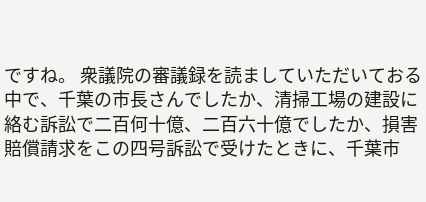ですね。 衆議院の審議録を読ましていただいておる中で、千葉の市長さんでしたか、清掃工場の建設に絡む訴訟で二百何十億、二百六十億でしたか、損害賠償請求をこの四号訴訟で受けたときに、千葉市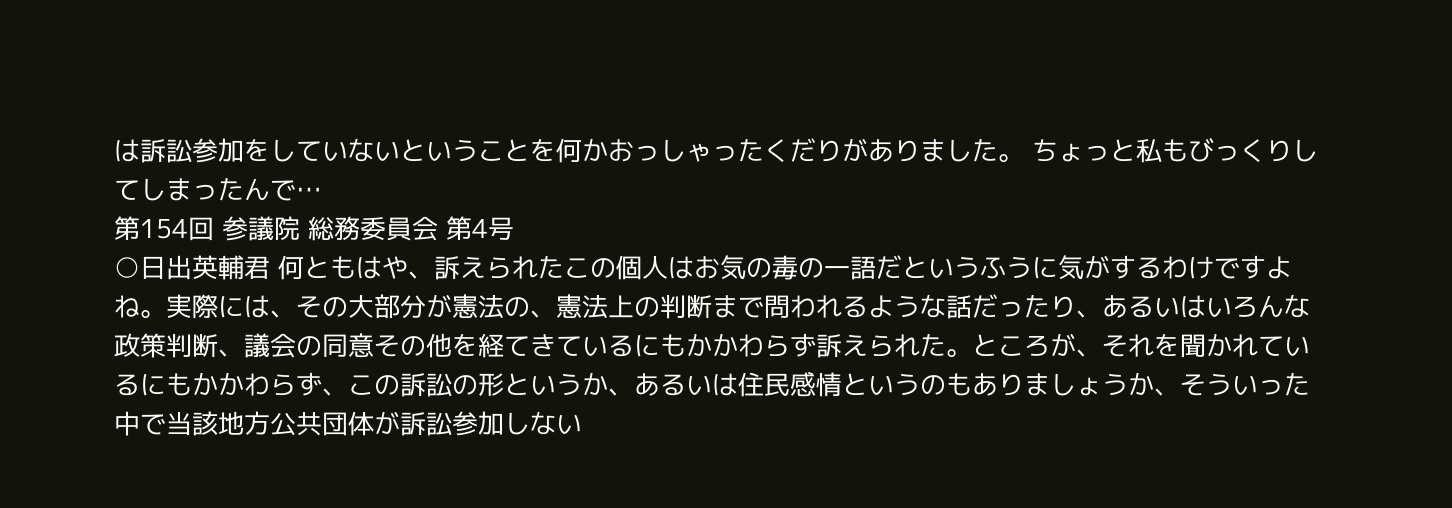は訴訟参加をしていないということを何かおっしゃったくだりがありました。 ちょっと私もびっくりしてしまったんで…
第154回 参議院 総務委員会 第4号
○日出英輔君 何ともはや、訴えられたこの個人はお気の毒の一語だというふうに気がするわけですよね。実際には、その大部分が憲法の、憲法上の判断まで問われるような話だったり、あるいはいろんな政策判断、議会の同意その他を経てきているにもかかわらず訴えられた。ところが、それを聞かれているにもかかわらず、この訴訟の形というか、あるいは住民感情というのもありましょうか、そういった中で当該地方公共団体が訴訟参加しない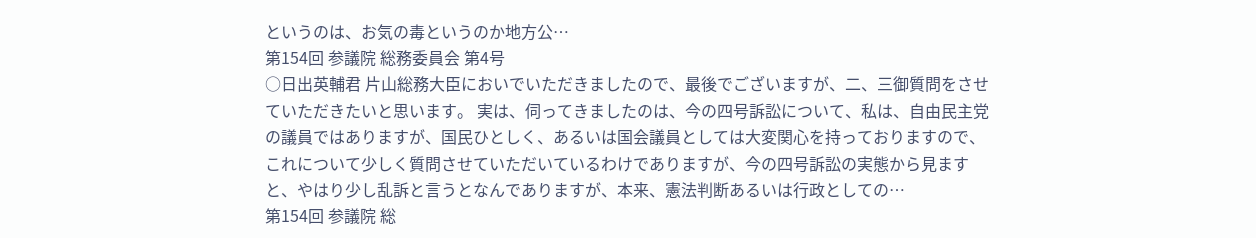というのは、お気の毒というのか地方公…
第154回 参議院 総務委員会 第4号
○日出英輔君 片山総務大臣においでいただきましたので、最後でございますが、二、三御質問をさせていただきたいと思います。 実は、伺ってきましたのは、今の四号訴訟について、私は、自由民主党の議員ではありますが、国民ひとしく、あるいは国会議員としては大変関心を持っておりますので、これについて少しく質問させていただいているわけでありますが、今の四号訴訟の実態から見ますと、やはり少し乱訴と言うとなんでありますが、本来、憲法判断あるいは行政としての…
第154回 参議院 総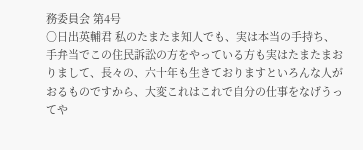務委員会 第4号
○日出英輔君 私のたまたま知人でも、実は本当の手持ち、手弁当でこの住民訴訟の方をやっている方も実はたまたまおりまして、長々の、六十年も生きておりますといろんな人がおるものですから、大変これはこれで自分の仕事をなげうってや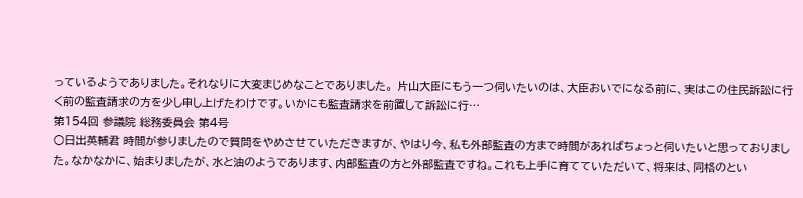っているようでありました。それなりに大変まじめなことでありました。 片山大臣にもう一つ伺いたいのは、大臣おいでになる前に、実はこの住民訴訟に行く前の監査請求の方を少し申し上げたわけです。いかにも監査請求を前置して訴訟に行…
第154回 参議院 総務委員会 第4号
○日出英輔君 時間が参りましたので質問をやめさせていただきますが、やはり今、私も外部監査の方まで時間があればちょっと伺いたいと思っておりました。なかなかに、始まりましたが、水と油のようであります、内部監査の方と外部監査ですね。これも上手に育てていただいて、将来は、同格のとい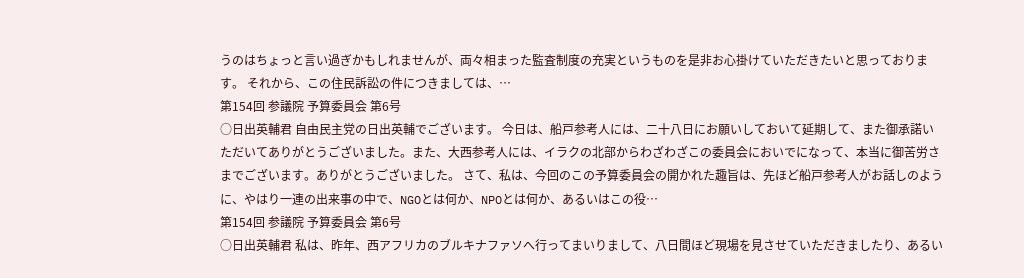うのはちょっと言い過ぎかもしれませんが、両々相まった監査制度の充実というものを是非お心掛けていただきたいと思っております。 それから、この住民訴訟の件につきましては、…
第154回 参議院 予算委員会 第6号
○日出英輔君 自由民主党の日出英輔でございます。 今日は、船戸参考人には、二十八日にお願いしておいて延期して、また御承諾いただいてありがとうございました。また、大西参考人には、イラクの北部からわざわざこの委員会においでになって、本当に御苦労さまでございます。ありがとうございました。 さて、私は、今回のこの予算委員会の開かれた趣旨は、先ほど船戸参考人がお話しのように、やはり一連の出来事の中で、NGOとは何か、NPOとは何か、あるいはこの役…
第154回 参議院 予算委員会 第6号
○日出英輔君 私は、昨年、西アフリカのブルキナファソへ行ってまいりまして、八日間ほど現場を見させていただきましたり、あるい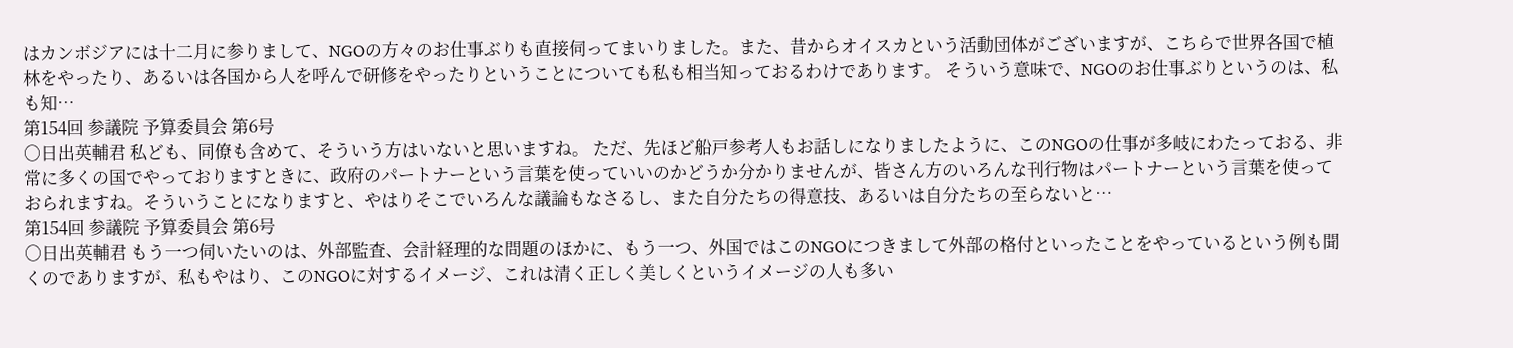はカンボジアには十二月に参りまして、NGOの方々のお仕事ぶりも直接伺ってまいりました。また、昔からオイスカという活動団体がございますが、こちらで世界各国で植林をやったり、あるいは各国から人を呼んで研修をやったりということについても私も相当知っておるわけであります。 そういう意味で、NGOのお仕事ぶりというのは、私も知…
第154回 参議院 予算委員会 第6号
○日出英輔君 私ども、同僚も含めて、そういう方はいないと思いますね。 ただ、先ほど船戸参考人もお話しになりましたように、このNGOの仕事が多岐にわたっておる、非常に多くの国でやっておりますときに、政府のパートナーという言葉を使っていいのかどうか分かりませんが、皆さん方のいろんな刊行物はパートナーという言葉を使っておられますね。そういうことになりますと、やはりそこでいろんな議論もなさるし、また自分たちの得意技、あるいは自分たちの至らないと…
第154回 参議院 予算委員会 第6号
○日出英輔君 もう一つ伺いたいのは、外部監査、会計経理的な問題のほかに、もう一つ、外国ではこのNGOにつきまして外部の格付といったことをやっているという例も聞くのでありますが、私もやはり、このNGOに対するイメージ、これは清く正しく美しくというイメージの人も多い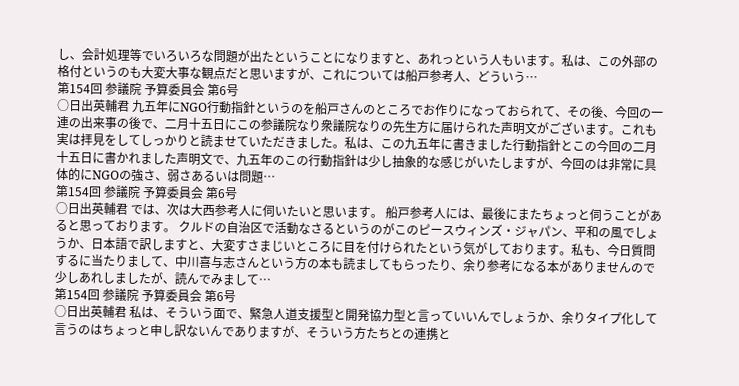し、会計処理等でいろいろな問題が出たということになりますと、あれっという人もいます。私は、この外部の格付というのも大変大事な観点だと思いますが、これについては船戸参考人、どういう…
第154回 参議院 予算委員会 第6号
○日出英輔君 九五年にNGO行動指針というのを船戸さんのところでお作りになっておられて、その後、今回の一連の出来事の後で、二月十五日にこの参議院なり衆議院なりの先生方に届けられた声明文がございます。これも実は拝見をしてしっかりと読ませていただきました。私は、この九五年に書きました行動指針とこの今回の二月十五日に書かれました声明文で、九五年のこの行動指針は少し抽象的な感じがいたしますが、今回のは非常に具体的にNGOの強さ、弱さあるいは問題…
第154回 参議院 予算委員会 第6号
○日出英輔君 では、次は大西参考人に伺いたいと思います。 船戸参考人には、最後にまたちょっと伺うことがあると思っております。 クルドの自治区で活動なさるというのがこのピースウィンズ・ジャパン、平和の風でしょうか、日本語で訳しますと、大変すさまじいところに目を付けられたという気がしております。私も、今日質問するに当たりまして、中川喜与志さんという方の本も読ましてもらったり、余り参考になる本がありませんので少しあれしましたが、読んでみまして…
第154回 参議院 予算委員会 第6号
○日出英輔君 私は、そういう面で、緊急人道支援型と開発協力型と言っていいんでしょうか、余りタイプ化して言うのはちょっと申し訳ないんでありますが、そういう方たちとの連携と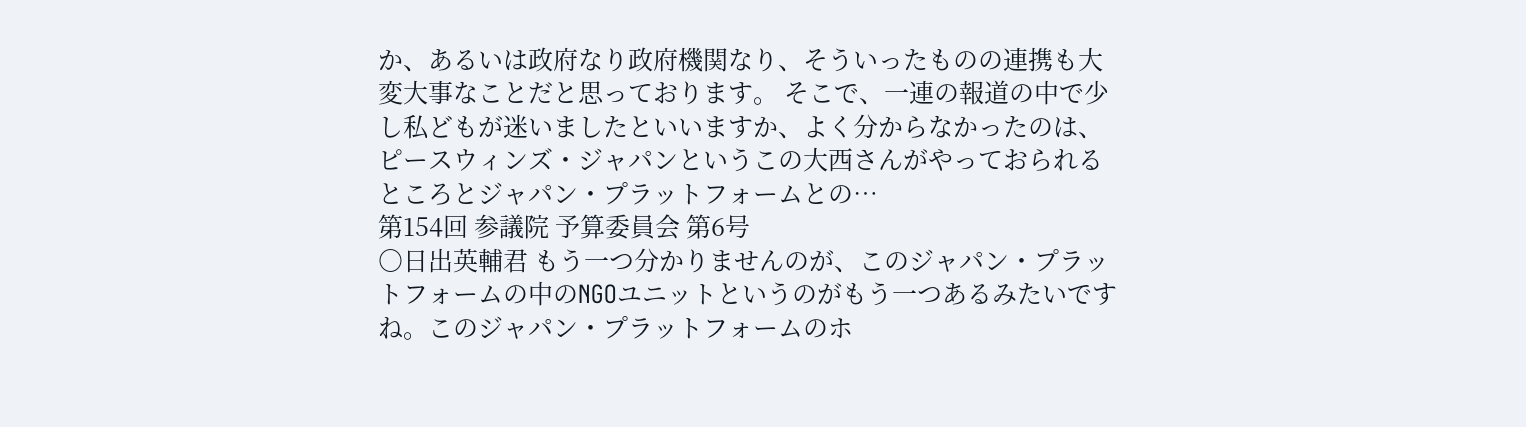か、あるいは政府なり政府機関なり、そういったものの連携も大変大事なことだと思っております。 そこで、一連の報道の中で少し私どもが迷いましたといいますか、よく分からなかったのは、ピースウィンズ・ジャパンというこの大西さんがやっておられるところとジャパン・プラットフォームとの…
第154回 参議院 予算委員会 第6号
○日出英輔君 もう一つ分かりませんのが、このジャパン・プラットフォームの中のNGOユニットというのがもう一つあるみたいですね。このジャパン・プラットフォームのホ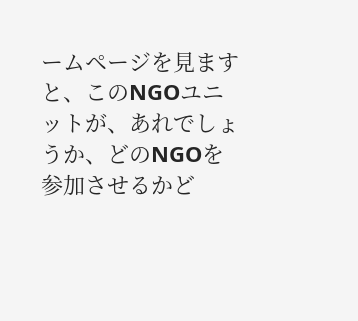ームページを見ますと、このNGOユニットが、あれでしょうか、どのNGOを参加させるかど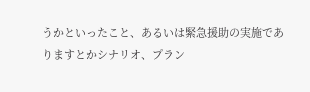うかといったこと、あるいは緊急援助の実施でありますとかシナリオ、プラン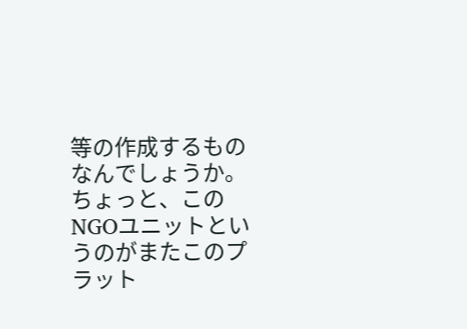等の作成するものなんでしょうか。ちょっと、このNGOユニットというのがまたこのプラット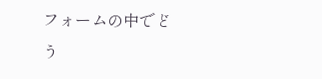フォームの中でどう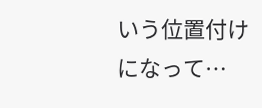いう位置付けになって…